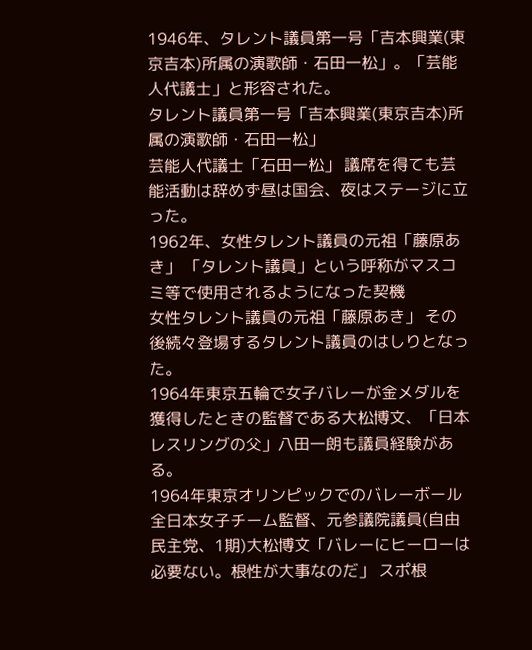1946年、タレント議員第一号「吉本興業(東京吉本)所属の演歌師・石田一松」。「芸能人代議士」と形容された。
タレント議員第一号「吉本興業(東京吉本)所属の演歌師・石田一松」
芸能人代議士「石田一松」 議席を得ても芸能活動は辞めず昼は国会、夜はステージに立った。
1962年、女性タレント議員の元祖「藤原あき」 「タレント議員」という呼称がマスコミ等で使用されるようになった契機
女性タレント議員の元祖「藤原あき」 その後続々登場するタレント議員のはしりとなった。
1964年東京五輪で女子バレーが金メダルを獲得したときの監督である大松博文、「日本レスリングの父」八田一朗も議員経験がある。
1964年東京オリンピックでのバレーボール全日本女子チーム監督、元参議院議員(自由民主党、1期)大松博文「バレーにヒーローは必要ない。根性が大事なのだ」 スポ根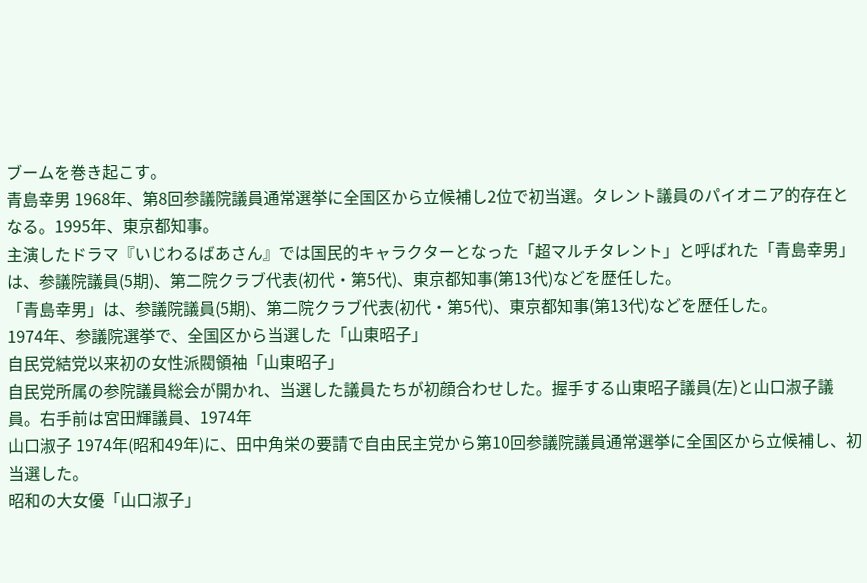ブームを巻き起こす。
青島幸男 1968年、第8回参議院議員通常選挙に全国区から立候補し2位で初当選。タレント議員のパイオニア的存在となる。1995年、東京都知事。
主演したドラマ『いじわるばあさん』では国民的キャラクターとなった「超マルチタレント」と呼ばれた「青島幸男」は、参議院議員(5期)、第二院クラブ代表(初代・第5代)、東京都知事(第13代)などを歴任した。
「青島幸男」は、参議院議員(5期)、第二院クラブ代表(初代・第5代)、東京都知事(第13代)などを歴任した。
1974年、参議院選挙で、全国区から当選した「山東昭子」
自民党結党以来初の女性派閥領袖「山東昭子」
自民党所属の参院議員総会が開かれ、当選した議員たちが初顔合わせした。握手する山東昭子議員(左)と山口淑子議員。右手前は宮田輝議員、1974年
山口淑子 1974年(昭和49年)に、田中角栄の要請で自由民主党から第10回参議院議員通常選挙に全国区から立候補し、初当選した。
昭和の大女優「山口淑子」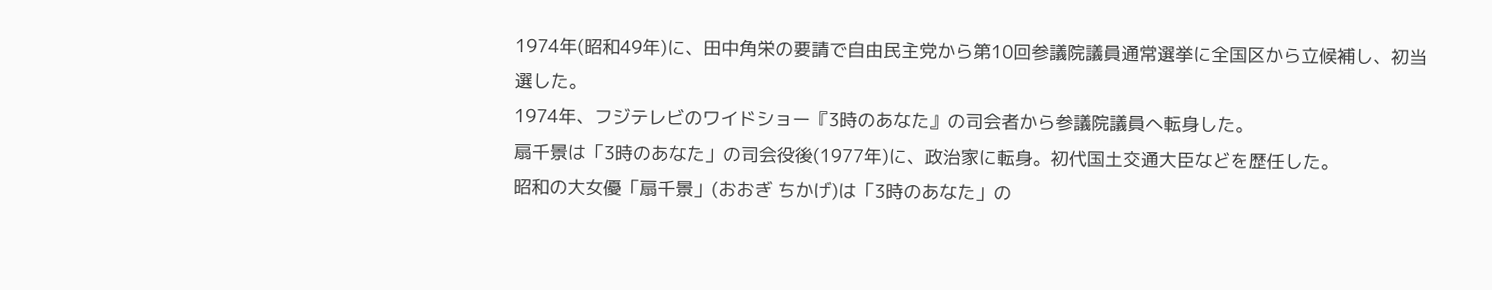1974年(昭和49年)に、田中角栄の要請で自由民主党から第10回参議院議員通常選挙に全国区から立候補し、初当選した。
1974年、フジテレビのワイドショー『3時のあなた』の司会者から参議院議員へ転身した。
扇千景は「3時のあなた」の司会役後(1977年)に、政治家に転身。初代国土交通大臣などを歴任した。
昭和の大女優「扇千景」(おおぎ ちかげ)は「3時のあなた」の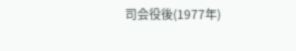司会役後(1977年)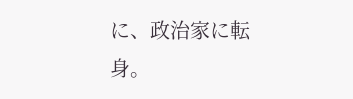に、政治家に転身。